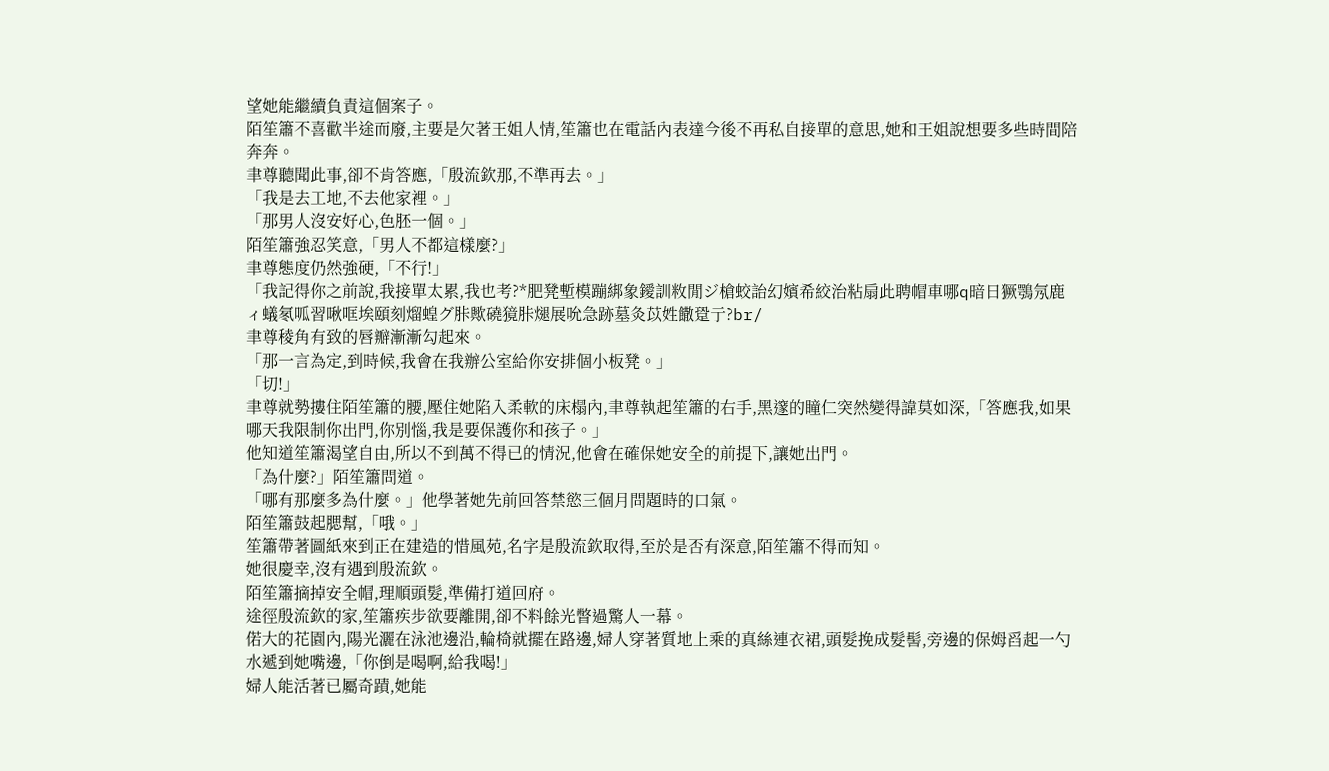望她能繼續負責這個案子。
陌笙簫不喜歡半途而廢,主要是欠著王姐人情,笙簫也在電話內表達今後不再私自接單的意思,她和王姐說想要多些時間陪奔奔。
聿尊聽聞此事,卻不肯答應,「殷流欽那,不準再去。」
「我是去工地,不去他家裡。」
「那男人沒安好心,色胚一個。」
陌笙簫強忍笑意,「男人不都這樣麼?」
聿尊態度仍然強硬,「不行!」
「我記得你之前說,我接單太累,我也考?*肥凳塹模蹦綁象鑀訓敉閒ジ槍蛟詒幻嬪希絞治粘扇此聘帽車哪q暗日獗鶚氖鹿ィ蟻氡呱習啾哐埃頤刻熘蝗グ胩歟磽獍胩煺展吮急跡墓灸苡姓饊跫亍?br/
聿尊稜角有致的唇瓣漸漸勾起來。
「那一言為定,到時候,我會在我辦公室給你安排個小板凳。」
「切!」
聿尊就勢摟住陌笙簫的腰,壓住她陷入柔軟的床榻內,聿尊執起笙簫的右手,黑邃的瞳仁突然變得諱莫如深,「答應我,如果哪天我限制你出門,你別惱,我是要保護你和孩子。」
他知道笙簫渴望自由,所以不到萬不得已的情況,他會在確保她安全的前提下,讓她出門。
「為什麼?」陌笙簫問道。
「哪有那麼多為什麼。」他學著她先前回答禁慾三個月問題時的口氣。
陌笙簫鼓起腮幫,「哦。」
笙簫帶著圖紙來到正在建造的惜風苑,名字是殷流欽取得,至於是否有深意,陌笙簫不得而知。
她很慶幸,沒有遇到殷流欽。
陌笙簫摘掉安全帽,理順頭髮,準備打道回府。
途徑殷流欽的家,笙簫疾步欲要離開,卻不料餘光瞥過驚人一幕。
偌大的花園內,陽光灑在泳池邊沿,輪椅就擺在路邊,婦人穿著質地上乘的真絲連衣裙,頭髮挽成髮髻,旁邊的保姆舀起一勺水遞到她嘴邊,「你倒是喝啊,給我喝!」
婦人能活著已屬奇蹟,她能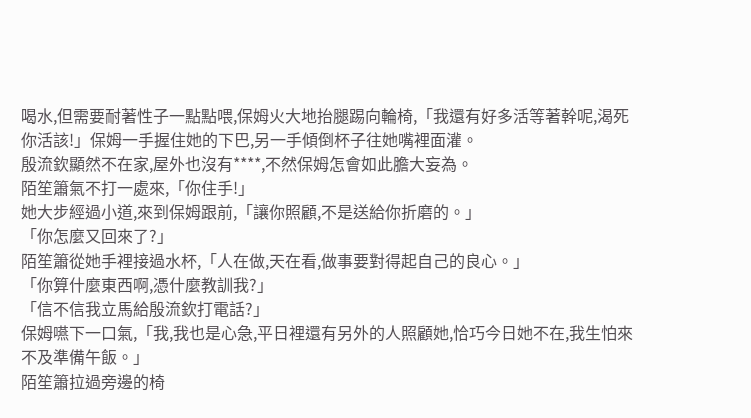喝水,但需要耐著性子一點點喂,保姆火大地抬腿踢向輪椅,「我還有好多活等著幹呢,渴死你活該!」保姆一手握住她的下巴,另一手傾倒杯子往她嘴裡面灌。
殷流欽顯然不在家,屋外也沒有****,不然保姆怎會如此膽大妄為。
陌笙簫氣不打一處來,「你住手!」
她大步經過小道,來到保姆跟前,「讓你照顧,不是送給你折磨的。」
「你怎麼又回來了?」
陌笙簫從她手裡接過水杯,「人在做,天在看,做事要對得起自己的良心。」
「你算什麼東西啊,憑什麼教訓我?」
「信不信我立馬給殷流欽打電話?」
保姆嚥下一口氣,「我,我也是心急,平日裡還有另外的人照顧她,恰巧今日她不在,我生怕來不及準備午飯。」
陌笙簫拉過旁邊的椅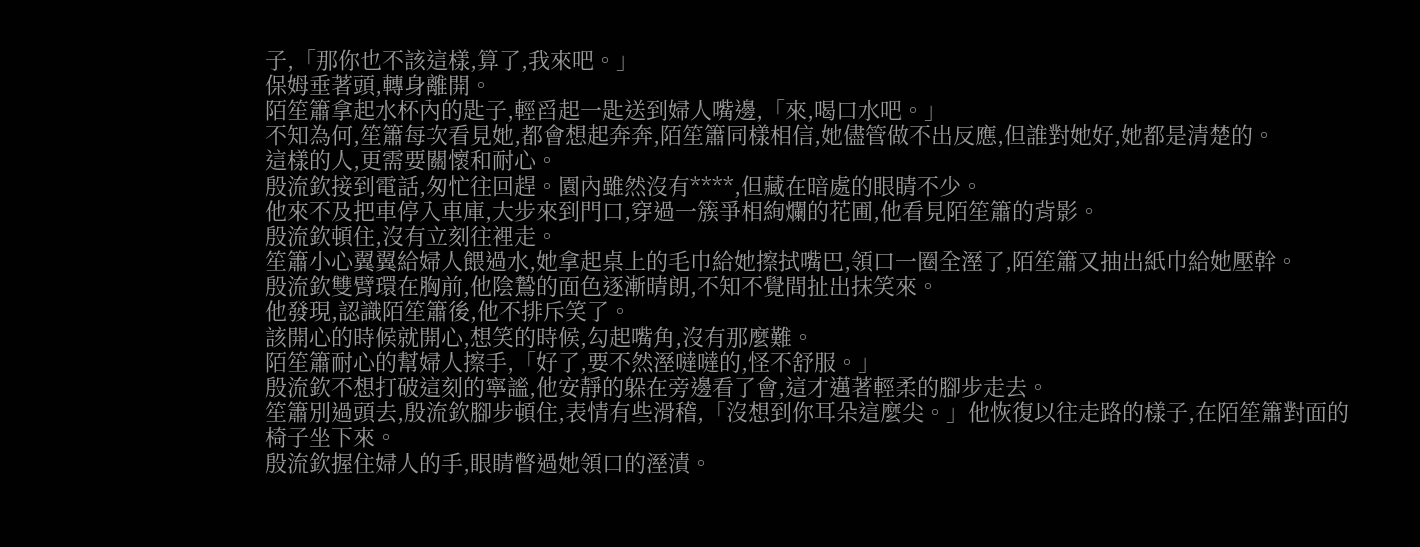子,「那你也不該這樣,算了,我來吧。」
保姆垂著頭,轉身離開。
陌笙簫拿起水杯內的匙子,輕舀起一匙送到婦人嘴邊,「來,喝口水吧。」
不知為何,笙簫每次看見她,都會想起奔奔,陌笙簫同樣相信,她儘管做不出反應,但誰對她好,她都是清楚的。
這樣的人,更需要關懷和耐心。
殷流欽接到電話,匆忙往回趕。園內雖然沒有****,但藏在暗處的眼睛不少。
他來不及把車停入車庫,大步來到門口,穿過一簇爭相絢爛的花圃,他看見陌笙簫的背影。
殷流欽頓住,沒有立刻往裡走。
笙簫小心翼翼給婦人餵過水,她拿起桌上的毛巾給她擦拭嘴巴,領口一圈全溼了,陌笙簫又抽出紙巾給她壓幹。
殷流欽雙臂環在胸前,他陰鷙的面色逐漸晴朗,不知不覺間扯出抹笑來。
他發現,認識陌笙簫後,他不排斥笑了。
該開心的時候就開心,想笑的時候,勾起嘴角,沒有那麼難。
陌笙簫耐心的幫婦人擦手,「好了,要不然溼噠噠的,怪不舒服。」
殷流欽不想打破這刻的寧謐,他安靜的躲在旁邊看了會,這才邁著輕柔的腳步走去。
笙簫別過頭去,殷流欽腳步頓住,表情有些滑稽,「沒想到你耳朵這麼尖。」他恢復以往走路的樣子,在陌笙簫對面的椅子坐下來。
殷流欽握住婦人的手,眼睛瞥過她領口的溼漬。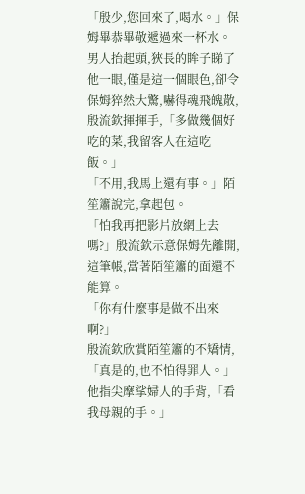「殷少,您回來了,喝水。」保姆畢恭畢敬遞過來一杯水。
男人抬起頭,狹長的眸子睇了他一眼,僅是這一個眼色,卻令保姆猝然大驚,嚇得魂飛魄散,殷流欽揮揮手,「多做幾個好吃的菜,我留客人在這吃飯。」
「不用,我馬上還有事。」陌笙簫說完,拿起包。
「怕我再把影片放網上去嗎?」殷流欽示意保姆先離開,這筆帳,當著陌笙簫的面還不能算。
「你有什麼事是做不出來啊?」
殷流欽欣賞陌笙簫的不矯情,「真是的,也不怕得罪人。」他指尖摩挲婦人的手背,「看我母親的手。」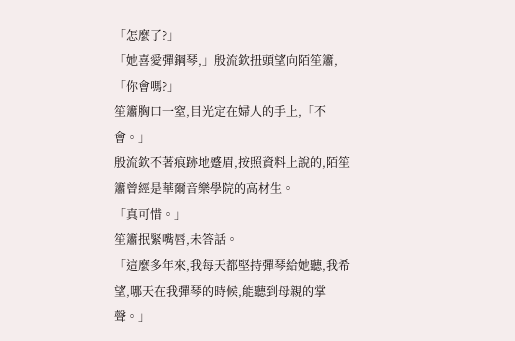「怎麼了?」
「她喜愛彈鋼琴,」殷流欽扭頭望向陌笙簫,「你會嗎?」
笙簫胸口一窒,目光定在婦人的手上,「不會。」
殷流欽不著痕跡地蹙眉,按照資料上說的,陌笙簫曾經是華爾音樂學院的高材生。
「真可惜。」
笙簫抿緊嘴唇,未答話。
「這麼多年來,我每天都堅持彈琴給她聽,我希望,哪天在我彈琴的時候,能聽到母親的掌聲。」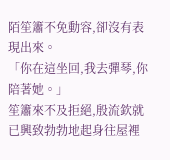陌笙簫不免動容,卻沒有表現出來。
「你在這坐回,我去彈琴,你陪著她。」
笙簫來不及拒絕,殷流欽就已興致勃勃地起身往屋裡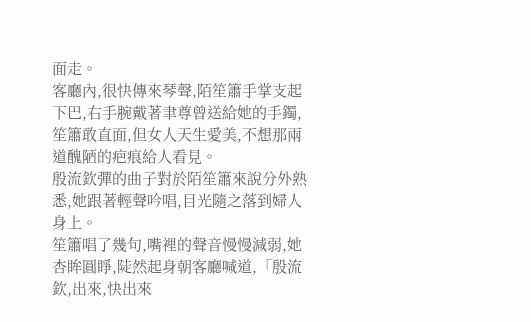面走。
客廳內,很快傳來琴聲,陌笙簫手掌支起下巴,右手腕戴著聿尊曾送給她的手鐲,笙簫敢直面,但女人天生愛美,不想那兩道醜陋的疤痕給人看見。
殷流欽彈的曲子對於陌笙簫來說分外熟悉,她跟著輕聲吟唱,目光隨之落到婦人身上。
笙簫唱了幾句,嘴裡的聲音慢慢減弱,她杏眸圓睜,陡然起身朝客廳喊道,「殷流欽,出來,快出來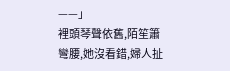——」
裡頭琴聲依舊,陌笙簫彎腰,她沒看錯,婦人扯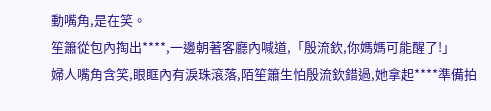動嘴角,是在笑。
笙簫從包內掏出****,一邊朝著客廳內喊道,「殷流欽,你媽媽可能醒了!」
婦人嘴角含笑,眼眶內有淚珠滾落,陌笙簫生怕殷流欽錯過,她拿起****準備拍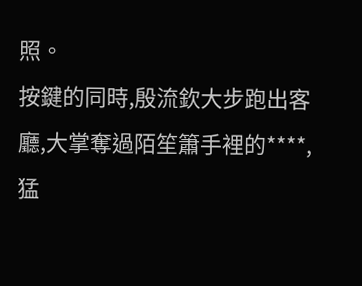照。
按鍵的同時,殷流欽大步跑出客廳,大掌奪過陌笙簫手裡的****,猛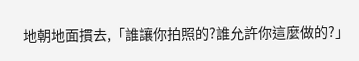地朝地面摜去,「誰讓你拍照的?誰允許你這麼做的?」